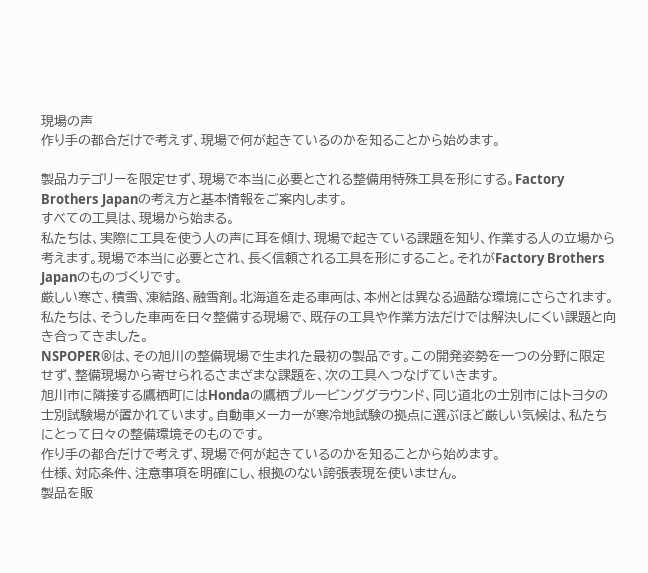現場の声
作り手の都合だけで考えず、現場で何が起きているのかを知ることから始めます。

製品カテゴリーを限定せず、現場で本当に必要とされる整備用特殊工具を形にする。Factory Brothers Japanの考え方と基本情報をご案内します。
すべての工具は、現場から始まる。
私たちは、実際に工具を使う人の声に耳を傾け、現場で起きている課題を知り、作業する人の立場から考えます。現場で本当に必要とされ、長く信頼される工具を形にすること。それがFactory Brothers Japanのものづくりです。
厳しい寒さ、積雪、凍結路、融雪剤。北海道を走る車両は、本州とは異なる過酷な環境にさらされます。私たちは、そうした車両を日々整備する現場で、既存の工具や作業方法だけでは解決しにくい課題と向き合ってきました。
NSPOPER®は、その旭川の整備現場で生まれた最初の製品です。この開発姿勢を一つの分野に限定せず、整備現場から寄せられるさまざまな課題を、次の工具へつなげていきます。
旭川市に隣接する鷹栖町にはHondaの鷹栖プルービンググラウンド、同じ道北の士別市にはトヨタの士別試験場が置かれています。自動車メーカーが寒冷地試験の拠点に選ぶほど厳しい気候は、私たちにとって日々の整備環境そのものです。
作り手の都合だけで考えず、現場で何が起きているのかを知ることから始めます。
仕様、対応条件、注意事項を明確にし、根拠のない誇張表現を使いません。
製品を販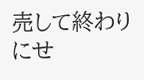売して終わりにせ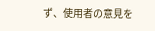ず、使用者の意見を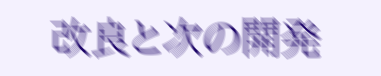改良と次の開発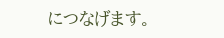につなげます。